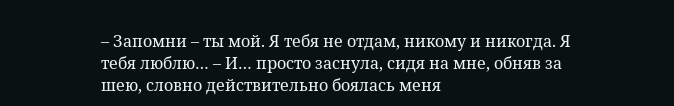– Запомни – ты мой. Я тебя не отдам, никому и никогда. Я тебя люблю… – И… просто заснула, сидя на мне, обняв за шею, словно действительно боялась меня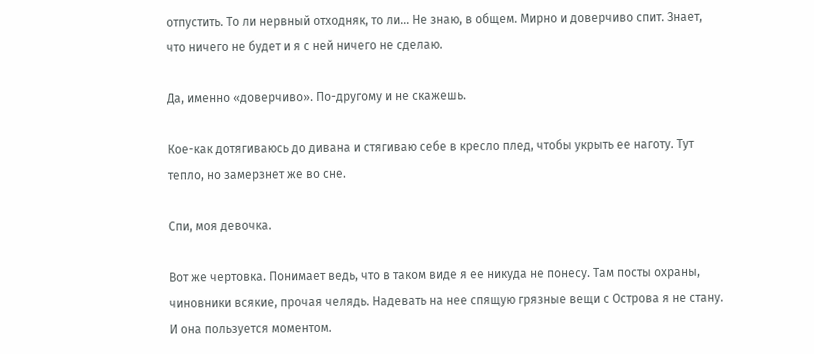отпустить. То ли нервный отходняк, то ли… Не знаю, в общем. Мирно и доверчиво спит. Знает, что ничего не будет и я с ней ничего не сделаю.

Да, именно «доверчиво». По-другому и не скажешь.

Кое-как дотягиваюсь до дивана и стягиваю себе в кресло плед, чтобы укрыть ее наготу. Тут тепло, но замерзнет же во сне.

Спи, моя девочка.

Вот же чертовка. Понимает ведь, что в таком виде я ее никуда не понесу. Там посты охраны, чиновники всякие, прочая челядь. Надевать на нее спящую грязные вещи с Острова я не стану. И она пользуется моментом.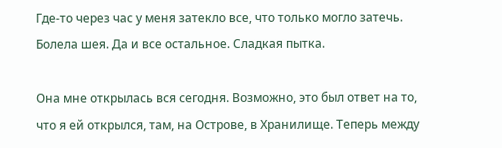Где-то через час у меня затекло все, что только могло затечь. Болела шея. Да и все остальное. Сладкая пытка.

Она мне открылась вся сегодня. Возможно, это был ответ на то, что я ей открылся, там, на Острове, в Хранилище. Теперь между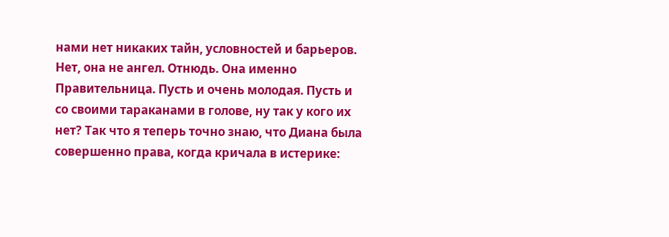нами нет никаких тайн, условностей и барьеров. Нет, она не ангел. Отнюдь. Она именно Правительница. Пусть и очень молодая. Пусть и со своими тараканами в голове, ну так у кого их нет? Так что я теперь точно знаю, что Диана была совершенно права, когда кричала в истерике: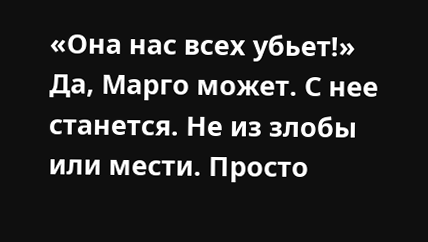«Она нас всех убьет!» Да, Марго может. С нее станется. Не из злобы или мести. Просто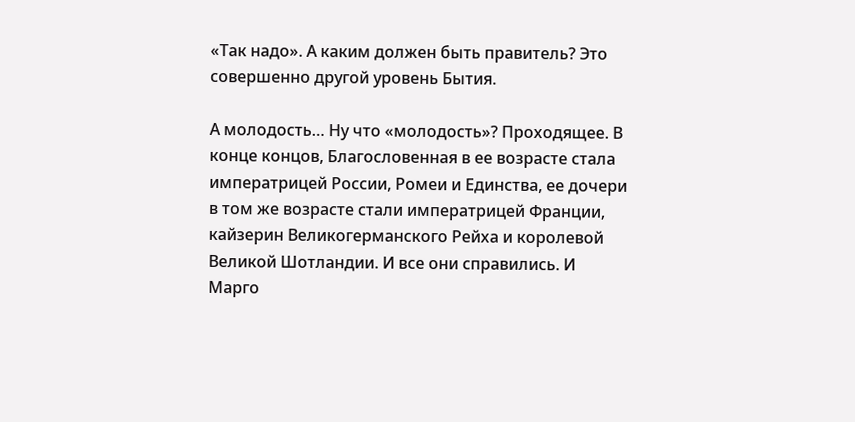«Так надо». А каким должен быть правитель? Это совершенно другой уровень Бытия.

А молодость… Ну что «молодость»? Проходящее. В конце концов, Благословенная в ее возрасте стала императрицей России, Ромеи и Единства, ее дочери в том же возрасте стали императрицей Франции, кайзерин Великогерманского Рейха и королевой Великой Шотландии. И все они справились. И Марго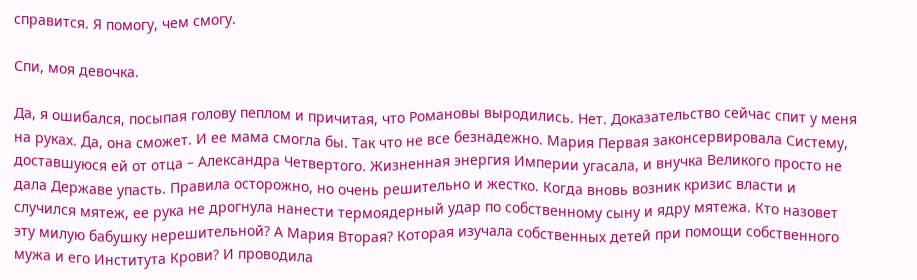справится. Я помогу, чем смогу.

Спи, моя девочка.

Да, я ошибался, посыпая голову пеплом и причитая, что Романовы выродились. Нет. Доказательство сейчас спит у меня на руках. Да, она сможет. И ее мама смогла бы. Так что не все безнадежно. Мария Первая законсервировала Систему, доставшуюся ей от отца – Александра Четвертого. Жизненная энергия Империи угасала, и внучка Великого просто не дала Державе упасть. Правила осторожно, но очень решительно и жестко. Когда вновь возник кризис власти и случился мятеж, ее рука не дрогнула нанести термоядерный удар по собственному сыну и ядру мятежа. Кто назовет эту милую бабушку нерешительной? А Мария Вторая? Которая изучала собственных детей при помощи собственного мужа и его Института Крови? И проводила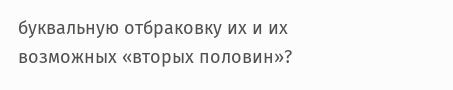буквальную отбраковку их и их возможных «вторых половин»?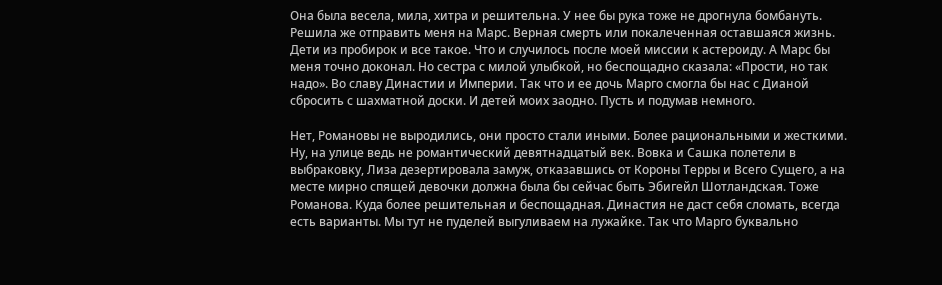Она была весела, мила, хитра и решительна. У нее бы рука тоже не дрогнула бомбануть. Решила же отправить меня на Марс. Верная смерть или покалеченная оставшаяся жизнь. Дети из пробирок и все такое. Что и случилось после моей миссии к астероиду. А Марс бы меня точно доконал. Но сестра с милой улыбкой, но беспощадно сказала: «Прости, но так надо». Во славу Династии и Империи. Так что и ее дочь Марго смогла бы нас с Дианой сбросить с шахматной доски. И детей моих заодно. Пусть и подумав немного.

Нет, Романовы не выродились, они просто стали иными. Более рациональными и жесткими. Ну, на улице ведь не романтический девятнадцатый век. Вовка и Сашка полетели в выбраковку, Лиза дезертировала замуж, отказавшись от Короны Терры и Всего Сущего, а на месте мирно спящей девочки должна была бы сейчас быть Эбигейл Шотландская. Тоже Романова. Куда более решительная и беспощадная. Династия не даст себя сломать, всегда есть варианты. Мы тут не пуделей выгуливаем на лужайке. Так что Марго буквально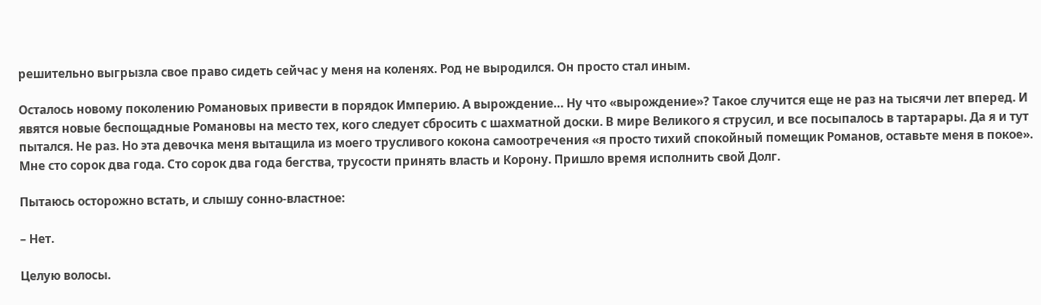решительно выгрызла свое право сидеть сейчас у меня на коленях. Род не выродился. Он просто стал иным.

Осталось новому поколению Романовых привести в порядок Империю. А вырождение… Ну что «вырождение»? Такое случится еще не раз на тысячи лет вперед. И явятся новые беспощадные Романовы на место тех, кого следует сбросить с шахматной доски. В мире Великого я струсил, и все посыпалось в тартарары. Да я и тут пытался. Не раз. Но эта девочка меня вытащила из моего трусливого кокона самоотречения «я просто тихий спокойный помещик Романов, оставьте меня в покое». Мне сто сорок два года. Сто сорок два года бегства, трусости принять власть и Корону. Пришло время исполнить свой Долг.

Пытаюсь осторожно встать, и слышу сонно-властное:

– Нет.

Целую волосы.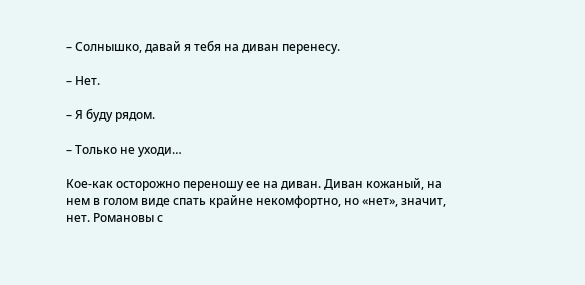– Солнышко, давай я тебя на диван перенесу.

– Нет.

– Я буду рядом.

– Только не уходи…

Кое-как осторожно переношу ее на диван. Диван кожаный, на нем в голом виде спать крайне некомфортно, но «нет», значит, нет. Романовы с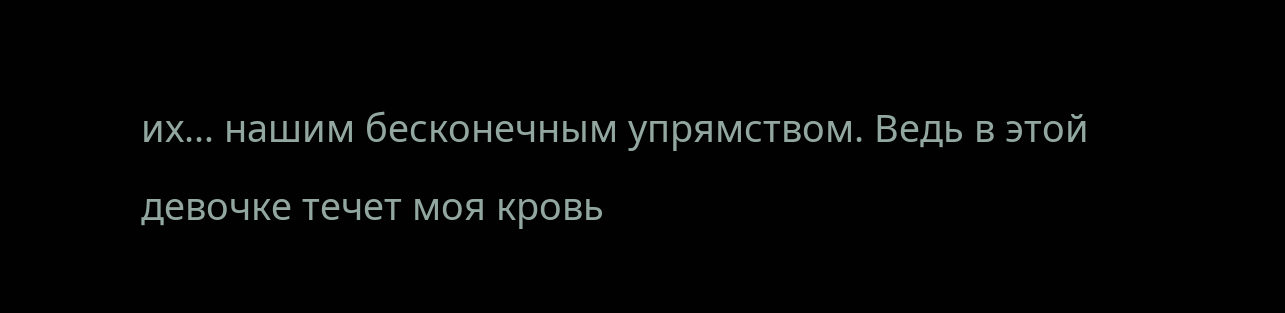их… нашим бесконечным упрямством. Ведь в этой девочке течет моя кровь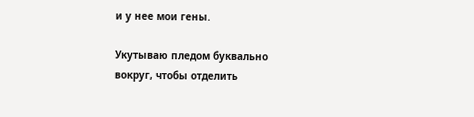и у нее мои гены.

Укутываю пледом буквально вокруг, чтобы отделить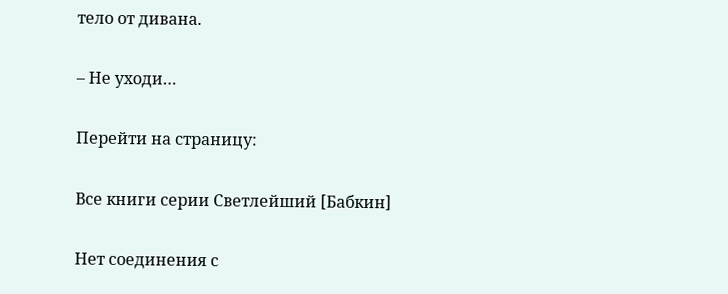тело от дивана.

– Не уходи…

Перейти на страницу:

Все книги серии Светлейший [Бабкин]

Нет соединения с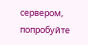сервером, попробуйте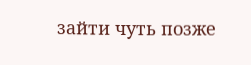зайти чуть позже